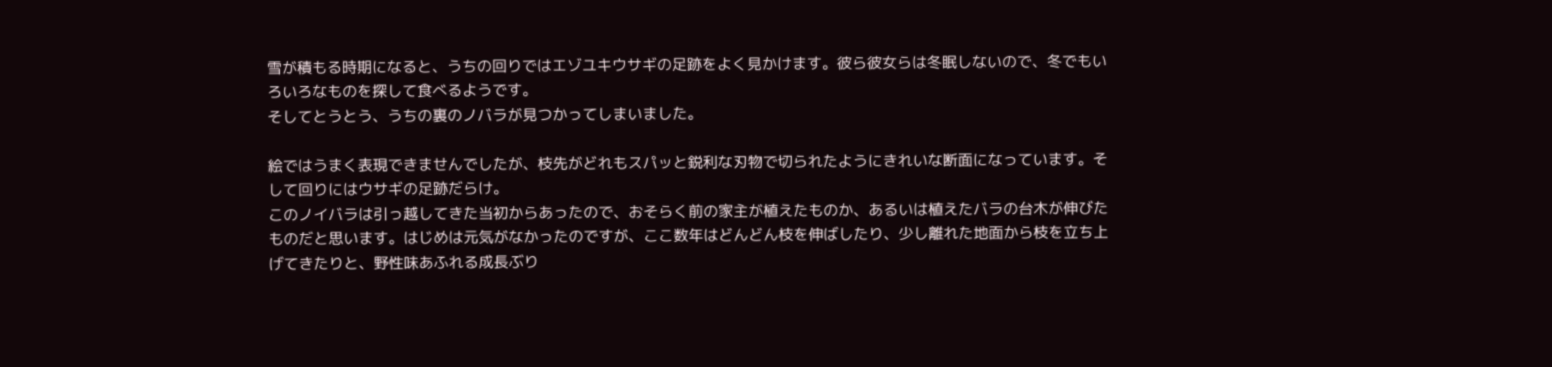雪が積もる時期になると、うちの回りではエゾユキウサギの足跡をよく見かけます。彼ら彼女らは冬眠しないので、冬でもいろいろなものを探して食べるようです。
そしてとうとう、うちの裏のノバラが見つかってしまいました。

絵ではうまく表現できませんでしたが、枝先がどれもスパッと鋭利な刃物で切られたようにきれいな断面になっています。そして回りにはウサギの足跡だらけ。
このノイバラは引っ越してきた当初からあったので、おそらく前の家主が植えたものか、あるいは植えたバラの台木が伸びたものだと思います。はじめは元気がなかったのですが、ここ数年はどんどん枝を伸ばしたり、少し離れた地面から枝を立ち上げてきたりと、野性味あふれる成長ぶり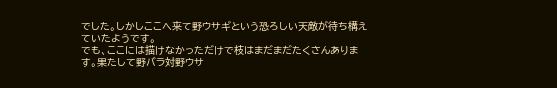でした。しかしここへ来て野ウサギという恐ろしい天敵が待ち構えていたようです。
でも、ここには描けなかっただけで枝はまだまだたくさんあります。果たして野バラ対野ウサ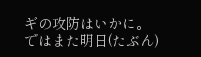ギの攻防はいかに。
ではまた明日(たぶん)